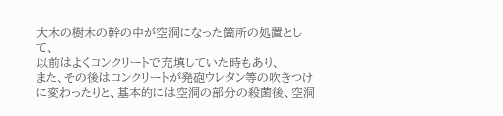大木の樹木の幹の中が空洞になった箇所の処置として、
以前はよくコンクリートで充填していた時もあり、
また、その後はコンクリートが発砲ウレタン等の吹きつけに変わったりと、基本的には空洞の部分の殺菌後、空洞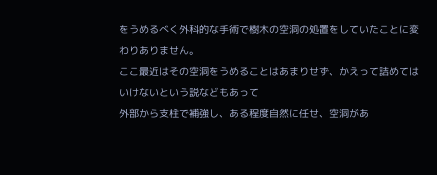をうめるべく外科的な手術で樹木の空洞の処置をしていたことに変わりありません。
ここ最近はその空洞をうめることはあまりせず、かえって詰めてはいけないという説などもあって
外部から支柱で補強し、ある程度自然に任せ、空洞があ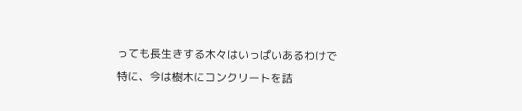っても長生きする木々はいっぱいあるわけで特に、今は樹木にコンクリートを詰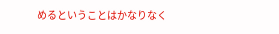めるということはかなりなく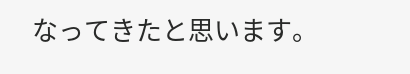なってきたと思います。